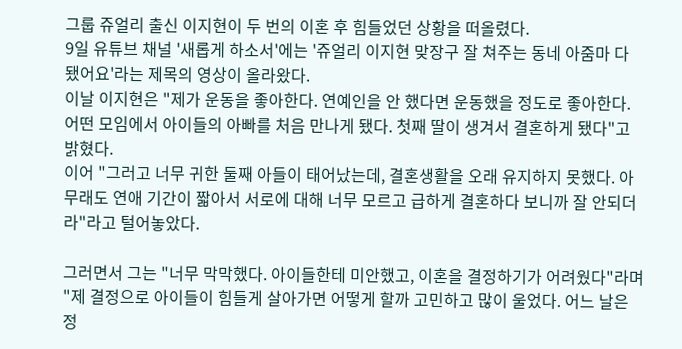그룹 쥬얼리 출신 이지현이 두 번의 이혼 후 힘들었던 상황을 떠올렸다.
9일 유튜브 채널 '새롭게 하소서'에는 '쥬얼리 이지현 맞장구 잘 쳐주는 동네 아줌마 다 됐어요'라는 제목의 영상이 올라왔다.
이날 이지현은 "제가 운동을 좋아한다. 연예인을 안 했다면 운동했을 정도로 좋아한다. 어떤 모임에서 아이들의 아빠를 처음 만나게 됐다. 첫째 딸이 생겨서 결혼하게 됐다"고 밝혔다.
이어 "그러고 너무 귀한 둘째 아들이 태어났는데, 결혼생활을 오래 유지하지 못했다. 아무래도 연애 기간이 짧아서 서로에 대해 너무 모르고 급하게 결혼하다 보니까 잘 안되더라"라고 털어놓았다.

그러면서 그는 "너무 막막했다. 아이들한테 미안했고, 이혼을 결정하기가 어려웠다"라며 "제 결정으로 아이들이 힘들게 살아가면 어떻게 할까 고민하고 많이 울었다. 어느 날은 정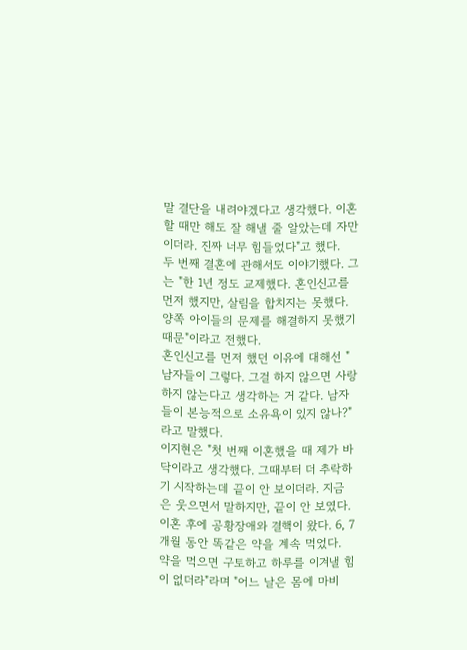말 결단을 내려야겠다고 생각했다. 이혼할 때만 해도 잘 해낼 줄 알았는데 자만이더라. 진짜 너무 힘들었다"고 했다.
두 번째 결혼에 관해서도 이야기했다. 그는 "한 1년 정도 교제했다. 혼인신고를 먼저 했지만, 살림을 합치지는 못했다. 양쪽 아이들의 문제를 해결하지 못했기 때문"이라고 전했다.
혼인신고를 먼저 했던 이유에 대해선 "남자들이 그렇다. 그걸 하지 않으면 사랑하지 않는다고 생각하는 거 같다. 남자들이 본능적으로 소유욕이 있지 않나?"라고 말했다.
이지현은 "첫 번째 이혼했을 때 제가 바닥이라고 생각했다. 그때부터 더 추락하기 시작하는데 끝이 안 보이더라. 지금은 웃으면서 말하지만, 끝이 안 보였다. 이혼 후에 공황장애와 결핵이 왔다. 6, 7개월 동안 똑같은 약을 계속 먹었다. 약을 먹으면 구토하고 하루를 이겨낼 힘이 없더라"라며 "어느 날은 몸에 마비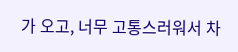가 오고, 너무 고통스러워서 차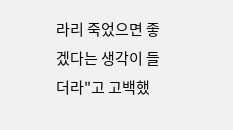라리 죽었으면 좋겠다는 생각이 들더라"고 고백했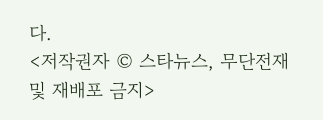다.
<저작권자 © 스타뉴스, 무단전재 및 재배포 금지>